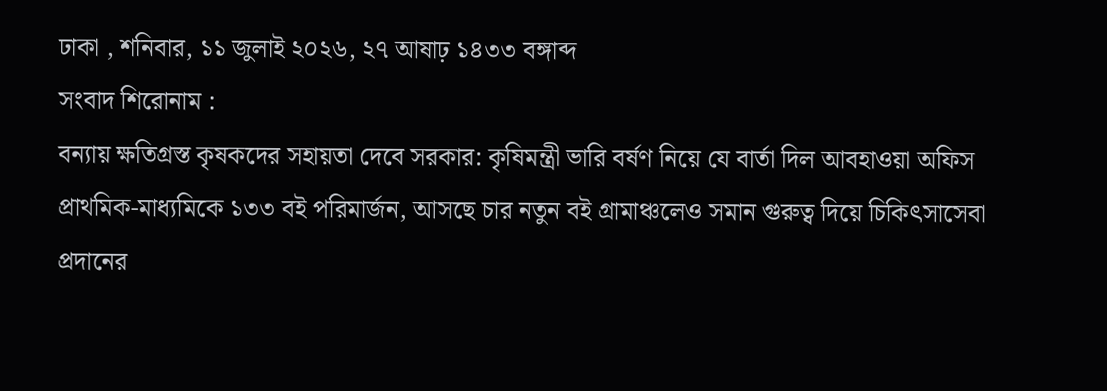ঢাকা , শনিবার, ১১ জুলাই ২০২৬, ২৭ আষাঢ় ১৪৩৩ বঙ্গাব্দ
সংবাদ শিরোনাম :
বন্যায় ক্ষতিগ্রস্ত কৃষকদের সহায়তা দেবে সরকার: কৃষিমন্ত্রী ভারি বর্ষণ নিয়ে যে বার্তা দিল আবহাওয়া অফিস প্রাথমিক-মাধ্যমিকে ১৩৩ বই পরিমার্জন, আসছে চার নতুন বই গ্রামাঞ্চলেও সমান গুরুত্ব দিয়ে চিকিৎসাসেবা প্রদানের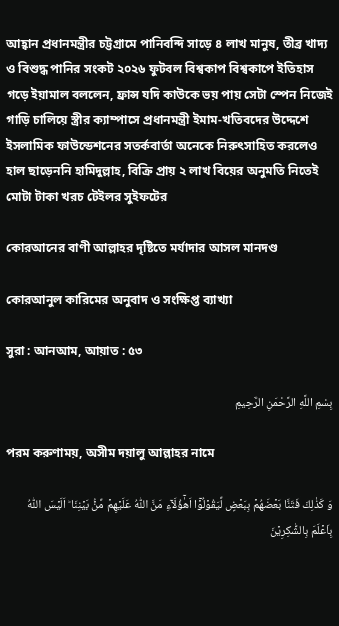আহ্বান প্রধানমন্ত্রীর চট্টগ্রামে পানিবন্দি সাড়ে ৪ লাখ মানুষ, তীব্র খাদ্য ও বিশুদ্ধ পানির সংকট ২০২৬ ফুটবল বিশ্বকাপ বিশ্বকাপে ইতিহাস গড়ে ইয়ামাল বললেন, ফ্রান্স যদি কাউকে ভয় পায় সেটা স্পেন নিজেই গাড়ি চালিয়ে স্ত্রীর ক্যাম্পাসে প্রধানমন্ত্রী ইমাম-খতিবদের উদ্দেশে ইসলামিক ফাউন্ডেশনের সতর্কবার্তা অনেকে নিরুৎসাহিত করলেও হাল ছাড়েননি হামিদুল্লাহ, বিক্রি প্রায় ২ লাখ বিয়ের অনুমতি নিতেই মোটা টাকা খরচ টেইলর সুইফটের

কোরআনের বাণী আল্লাহর দৃষ্টিতে মর্যাদার আসল মানদণ্ড

কোরআনুল কারিমের অনুবাদ ও সংক্ষিপ্ত ব্যাখ্যা

সুরা : আনআম, আয়াত : ৫৩

بِسْمِ اللَّهِ الرَّحْمَنِ الرَّحِيمِ

পরম করুণাময়, অসীম দয়ালু আল্লাহর নামে

وَ كَذٰلِكَ فَتَنَّا بَعۡضَهُمۡ بِبَعۡضٍ لِّیَقُوۡلُوۡۤا اَهٰۤؤُلَآءِ مَنَّ اللّٰهُ عَلَیۡهِمۡ مِّنۡۢ بَیۡنِنَا ؕ اَلَیۡسَ اللّٰهُ بِاَعۡلَمَ بِالشّٰكِرِیۡنَ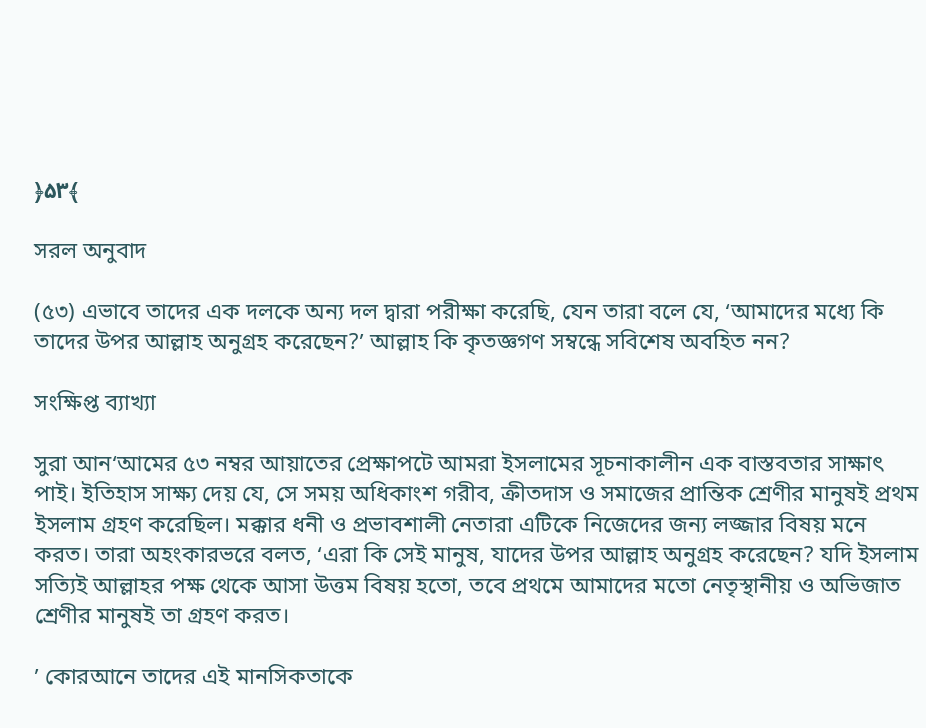﴿۵۳﴾

সরল অনুবাদ

(৫৩) এভাবে তাদের এক দলকে অন্য দল দ্বারা পরীক্ষা করেছি, যেন তারা বলে যে, ‘আমাদের মধ্যে কি তাদের উপর আল্লাহ অনুগ্রহ করেছেন?’ আল্লাহ কি কৃতজ্ঞগণ সম্বন্ধে সবিশেষ অবহিত নন?

সংক্ষিপ্ত ব্যাখ্যা

সুরা আন‘আমের ৫৩ নম্বর আয়াতের প্রেক্ষাপটে আমরা ইসলামের সূচনাকালীন এক বাস্তবতার সাক্ষাৎ পাই। ইতিহাস সাক্ষ্য দেয় যে, সে সময় অধিকাংশ গরীব, ক্রীতদাস ও সমাজের প্রান্তিক শ্রেণীর মানুষই প্রথম ইসলাম গ্রহণ করেছিল। মক্কার ধনী ও প্রভাবশালী নেতারা এটিকে নিজেদের জন্য লজ্জার বিষয় মনে করত। তারা অহংকারভরে বলত, ‘এরা কি সেই মানুষ, যাদের উপর আল্লাহ অনুগ্রহ করেছেন? যদি ইসলাম সত্যিই আল্লাহর পক্ষ থেকে আসা উত্তম বিষয় হতো, তবে প্রথমে আমাদের মতো নেতৃস্থানীয় ও অভিজাত শ্রেণীর মানুষই তা গ্রহণ করত।

’ কোরআনে তাদের এই মানসিকতাকে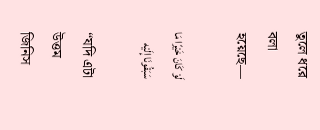তুলে ধরে বলা হয়েছে—

لَوْ كَانَ خَيْرًا مَا سَبَقُونَا إِلَيْه

“যদি এটা উত্তম জিনিস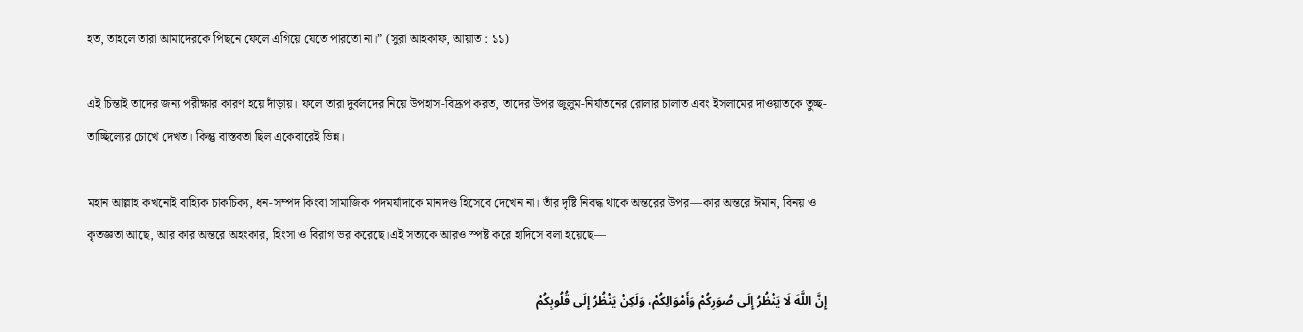হত, তাহলে তারা আমাদেরকে পিছনে ফেলে এগিয়ে যেতে পারতো না।” (সুরা আহকাফ, আয়াত : ১১)

এই চিন্তাই তাদের জন্য পরীক্ষার কারণ হয়ে দাঁড়ায়। ফলে তারা দুর্বলদের নিয়ে উপহাস-বিদ্রূপ করত, তাদের উপর জুলুম-নির্যাতনের রোলার চালাত এবং ইসলামের দাওয়াতকে তুচ্ছ-তাচ্ছিল্যের চোখে দেখত। কিন্তু বাস্তবতা ছিল একেবারেই ভিন্ন।

মহান আল্লাহ কখনোই বাহ্যিক চাকচিক্য, ধন-সম্পদ কিংবা সামাজিক পদমর্যাদাকে মানদণ্ড হিসেবে দেখেন না। তাঁর দৃষ্টি নিবদ্ধ থাকে অন্তরের উপর—কার অন্তরে ঈমান, বিনয় ও কৃতজ্ঞতা আছে, আর কার অন্তরে অহংকার, হিংসা ও বিরাগ ভর করেছে।এই সত্যকে আরও স্পষ্ট করে হাদিসে বলা হয়েছে—

إِنَّ اللَّهَ لَا يَنْظُرُ إِلَى صُوَرِكُمْ وَأَمْوَالِكُمْ، وَلَكِنْ يَنْظُرُ إِلَى قُلُوبِكُمْ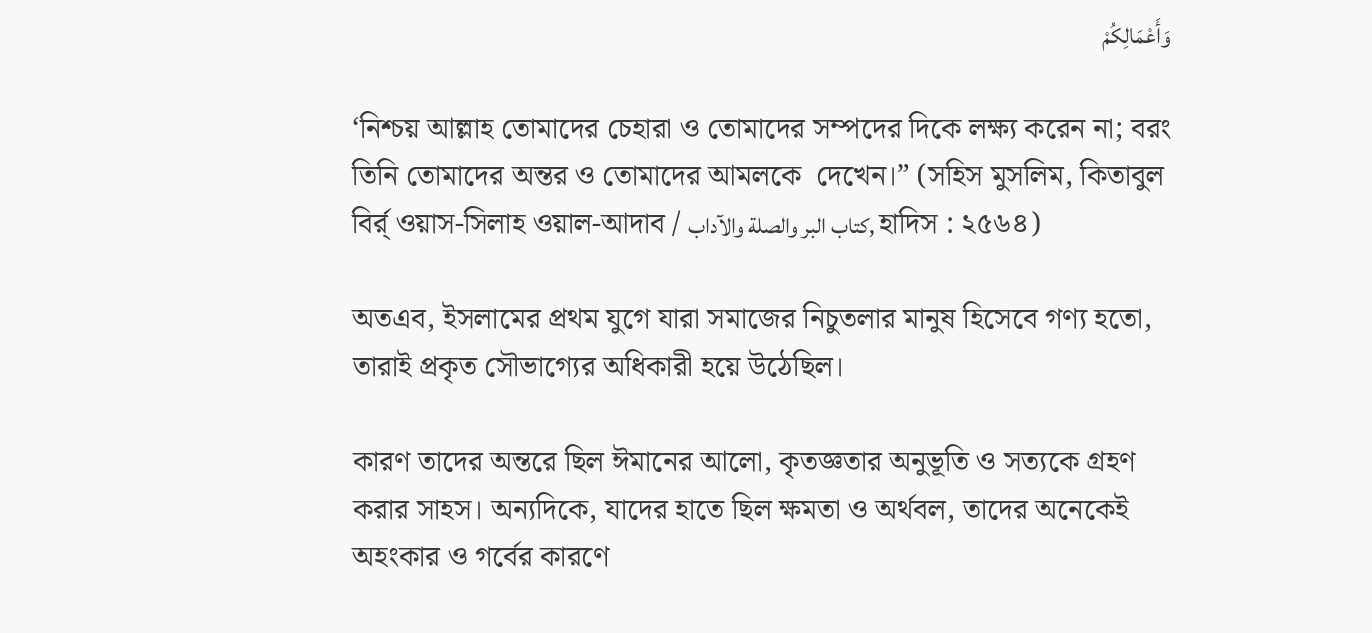وَأَعْمَالِكُمْ

‘নিশ্চয় আল্লাহ তোমাদের চেহারা ও তোমাদের সম্পদের দিকে লক্ষ্য করেন না; বরং তিনি তোমাদের অন্তর ও তোমাদের আমলকে  দেখেন।” (সহিস মুসলিম, কিতাবুল বির্র্ ওয়াস-সিলাহ ওয়াল-আদাব / كتاب البر والصلة والآداب, হাদিস : ২৫৬৪)

অতএব, ইসলামের প্রথম যুগে যারা সমাজের নিচুতলার মানুষ হিসেবে গণ্য হতো, তারাই প্রকৃত সৌভাগ্যের অধিকারী হয়ে উঠেছিল।

কারণ তাদের অন্তরে ছিল ঈমানের আলো, কৃতজ্ঞতার অনুভূতি ও সত্যকে গ্রহণ করার সাহস। অন্যদিকে, যাদের হাতে ছিল ক্ষমতা ও অর্থবল, তাদের অনেকেই অহংকার ও গর্বের কারণে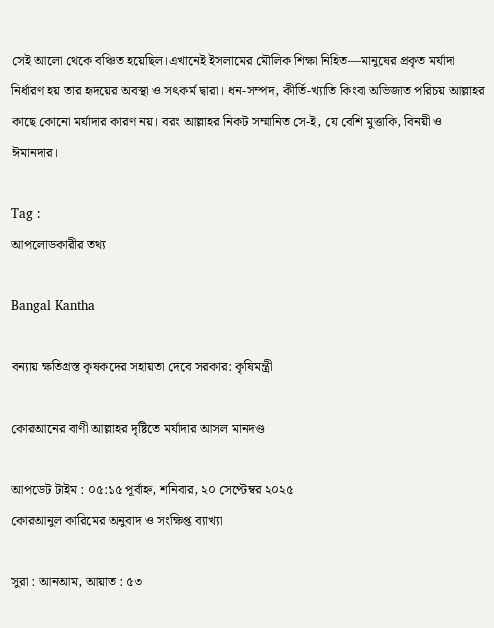সেই আলো থেকে বঞ্চিত হয়েছিল।এখানেই ইসলামের মৌলিক শিক্ষা নিহিত—মানুষের প্রকৃত মর্যাদা নির্ধারণ হয় তার হৃদয়ের অবস্থা ও সৎকর্ম দ্বারা। ধন-সম্পদ, কীর্তি-খ্যাতি কিংবা অভিজাত পরিচয় আল্লাহর কাছে কোনো মর্যাদার কারণ নয়। বরং আল্লাহর নিকট সম্মানিত সে-ই, যে বেশি মুত্তাকি, বিনয়ী ও ঈমানদার।

Tag :
আপলোডকারীর তথ্য

Bangal Kantha

বন্যায় ক্ষতিগ্রস্ত কৃষকদের সহায়তা দেবে সরকার: কৃষিমন্ত্রী

কোরআনের বাণী আল্লাহর দৃষ্টিতে মর্যাদার আসল মানদণ্ড

আপডেট টাইম : ০৫:১৫ পূর্বাহ্ন, শনিবার, ২০ সেপ্টেম্বর ২০২৫
কোরআনুল কারিমের অনুবাদ ও সংক্ষিপ্ত ব্যাখ্যা

সুরা : আনআম, আয়াত : ৫৩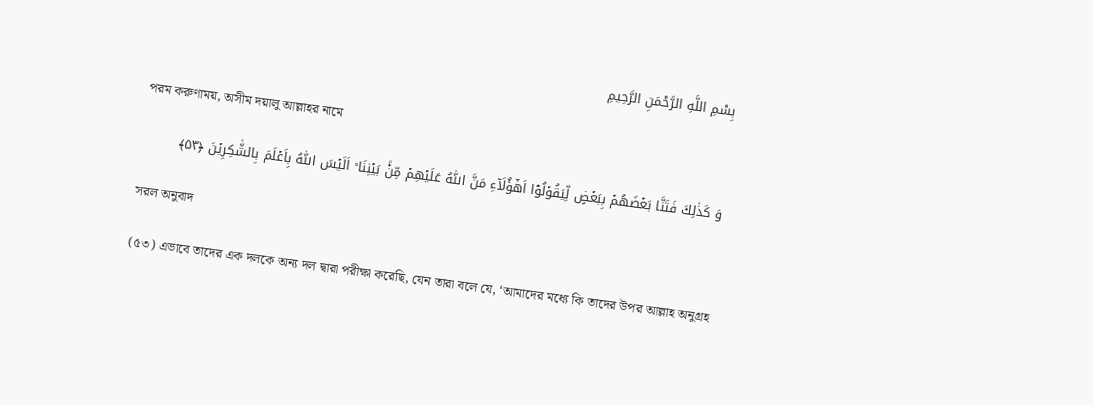بِسْمِ اللَّهِ الرَّحْمَنِ الرَّحِيمِ

পরম করুণাময়, অসীম দয়ালু আল্লাহর নামে

وَ كَذٰلِكَ فَتَنَّا بَعۡضَهُمۡ بِبَعۡضٍ لِّیَقُوۡلُوۡۤا اَهٰۤؤُلَآءِ مَنَّ اللّٰهُ عَلَیۡهِمۡ مِّنۡۢ بَیۡنِنَا ؕ اَلَیۡسَ اللّٰهُ بِاَعۡلَمَ بِالشّٰكِرِیۡنَ ﴿۵۳﴾

সরল অনুবাদ

(৫৩) এভাবে তাদের এক দলকে অন্য দল দ্বারা পরীক্ষা করেছি, যেন তারা বলে যে, ‘আমাদের মধ্যে কি তাদের উপর আল্লাহ অনুগ্রহ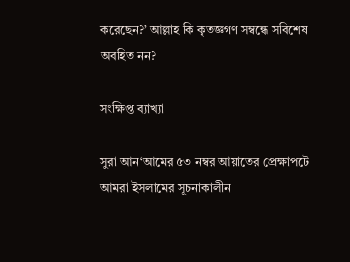করেছেন?’ আল্লাহ কি কৃতজ্ঞগণ সম্বন্ধে সবিশেষ অবহিত নন?

সংক্ষিপ্ত ব্যাখ্যা

সুরা আন‘আমের ৫৩ নম্বর আয়াতের প্রেক্ষাপটে আমরা ইসলামের সূচনাকালীন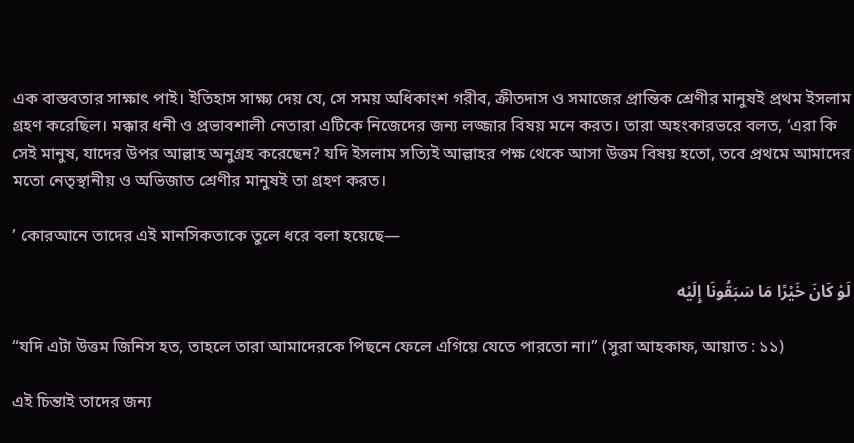এক বাস্তবতার সাক্ষাৎ পাই। ইতিহাস সাক্ষ্য দেয় যে, সে সময় অধিকাংশ গরীব, ক্রীতদাস ও সমাজের প্রান্তিক শ্রেণীর মানুষই প্রথম ইসলাম গ্রহণ করেছিল। মক্কার ধনী ও প্রভাবশালী নেতারা এটিকে নিজেদের জন্য লজ্জার বিষয় মনে করত। তারা অহংকারভরে বলত, ‘এরা কি সেই মানুষ, যাদের উপর আল্লাহ অনুগ্রহ করেছেন? যদি ইসলাম সত্যিই আল্লাহর পক্ষ থেকে আসা উত্তম বিষয় হতো, তবে প্রথমে আমাদের মতো নেতৃস্থানীয় ও অভিজাত শ্রেণীর মানুষই তা গ্রহণ করত।

’ কোরআনে তাদের এই মানসিকতাকে তুলে ধরে বলা হয়েছে—

لَوْ كَانَ خَيْرًا مَا سَبَقُونَا إِلَيْه

“যদি এটা উত্তম জিনিস হত, তাহলে তারা আমাদেরকে পিছনে ফেলে এগিয়ে যেতে পারতো না।” (সুরা আহকাফ, আয়াত : ১১)

এই চিন্তাই তাদের জন্য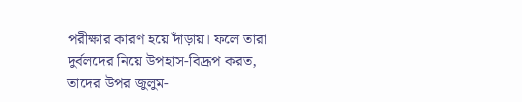পরীক্ষার কারণ হয়ে দাঁড়ায়। ফলে তারা দুর্বলদের নিয়ে উপহাস-বিদ্রূপ করত, তাদের উপর জুলুম-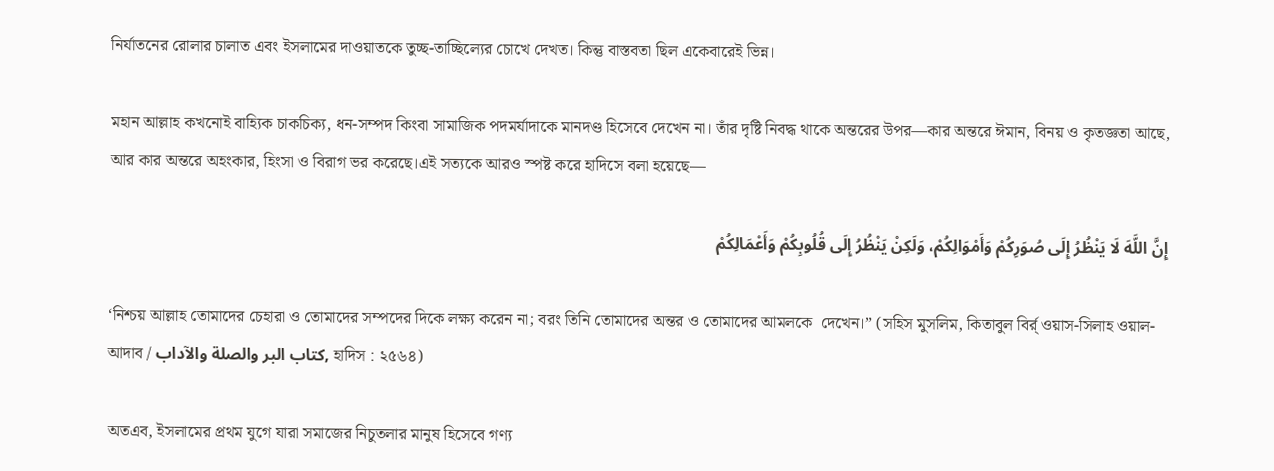নির্যাতনের রোলার চালাত এবং ইসলামের দাওয়াতকে তুচ্ছ-তাচ্ছিল্যের চোখে দেখত। কিন্তু বাস্তবতা ছিল একেবারেই ভিন্ন।

মহান আল্লাহ কখনোই বাহ্যিক চাকচিক্য, ধন-সম্পদ কিংবা সামাজিক পদমর্যাদাকে মানদণ্ড হিসেবে দেখেন না। তাঁর দৃষ্টি নিবদ্ধ থাকে অন্তরের উপর—কার অন্তরে ঈমান, বিনয় ও কৃতজ্ঞতা আছে, আর কার অন্তরে অহংকার, হিংসা ও বিরাগ ভর করেছে।এই সত্যকে আরও স্পষ্ট করে হাদিসে বলা হয়েছে—

إِنَّ اللَّهَ لَا يَنْظُرُ إِلَى صُوَرِكُمْ وَأَمْوَالِكُمْ، وَلَكِنْ يَنْظُرُ إِلَى قُلُوبِكُمْ وَأَعْمَالِكُمْ

‘নিশ্চয় আল্লাহ তোমাদের চেহারা ও তোমাদের সম্পদের দিকে লক্ষ্য করেন না; বরং তিনি তোমাদের অন্তর ও তোমাদের আমলকে  দেখেন।” (সহিস মুসলিম, কিতাবুল বির্র্ ওয়াস-সিলাহ ওয়াল-আদাব / كتاب البر والصلة والآداب, হাদিস : ২৫৬৪)

অতএব, ইসলামের প্রথম যুগে যারা সমাজের নিচুতলার মানুষ হিসেবে গণ্য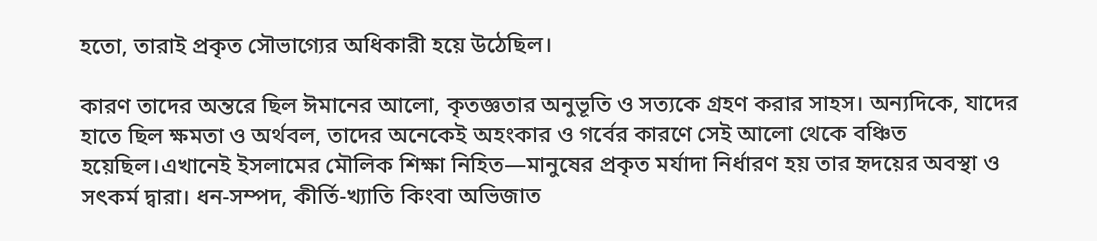হতো, তারাই প্রকৃত সৌভাগ্যের অধিকারী হয়ে উঠেছিল।

কারণ তাদের অন্তরে ছিল ঈমানের আলো, কৃতজ্ঞতার অনুভূতি ও সত্যকে গ্রহণ করার সাহস। অন্যদিকে, যাদের হাতে ছিল ক্ষমতা ও অর্থবল, তাদের অনেকেই অহংকার ও গর্বের কারণে সেই আলো থেকে বঞ্চিত হয়েছিল।এখানেই ইসলামের মৌলিক শিক্ষা নিহিত—মানুষের প্রকৃত মর্যাদা নির্ধারণ হয় তার হৃদয়ের অবস্থা ও সৎকর্ম দ্বারা। ধন-সম্পদ, কীর্তি-খ্যাতি কিংবা অভিজাত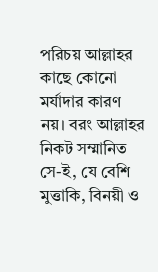পরিচয় আল্লাহর কাছে কোনো মর্যাদার কারণ নয়। বরং আল্লাহর নিকট সম্মানিত সে-ই, যে বেশি মুত্তাকি, বিনয়ী ও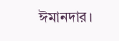ঈমানদার।